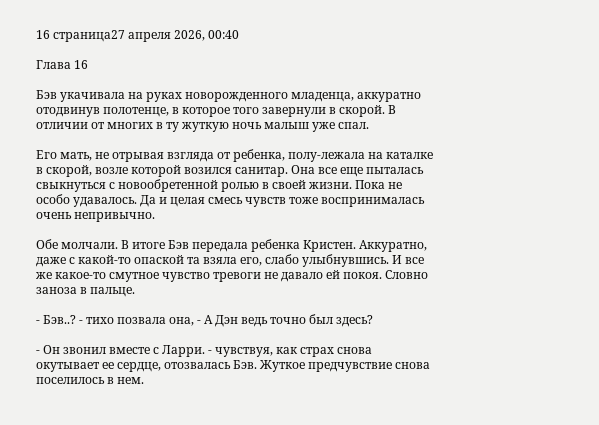16 страница27 апреля 2026, 00:40

Глава 16

Бэв укачивала на руках новорожденного младенца, аккуратно отодвинув полотенце, в которое того завернули в скорой. В отличии от многих в ту жуткую ночь малыш уже спал.

Его мать, не отрывая взгляда от ребенка, полу-лежала на каталке в скорой, возле которой возился санитар. Она все еще пыталась свыкнуться с новообретенной ролью в своей жизни. Пока не особо удавалось. Да и целая смесь чувств тоже воспринималась очень непривычно.

Обе молчали. В итоге Бэв передала ребенка Кристен. Аккуратно, даже с какой-то опаской та взяла его, слабо улыбнувшись. И все же какое-то смутное чувство тревоги не давало ей покоя. Словно заноза в пальце.

- Бэв..? - тихо позвала она, - А Дэн ведь точно был здесь?

- Он звонил вместе с Ларри. - чувствуя, как страх снова окутывает ее сердце, отозвалась Бэв. Жуткое предчувствие снова поселилось в нем.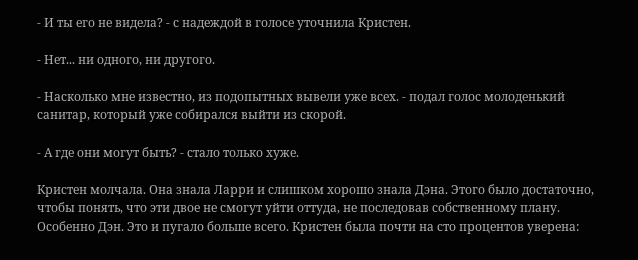- И ты его не видела? - с надеждой в голосе уточнила Кристен.

- Нет... ни одного, ни другого.

- Насколько мне известно, из подопытных вывели уже всех. - подал голос молоденький санитар, который уже собирался выйти из скорой.

- А где они могут быть? - стало только хуже.

Кристен молчала. Она знала Ларри и слишком хорошо знала Дэна. Этого было достаточно, чтобы понять, что эти двое не смогут уйти оттуда, не последовав собственному плану. Особенно Дэн. Это и пугало больше всего. Кристен была почти на сто процентов уверена: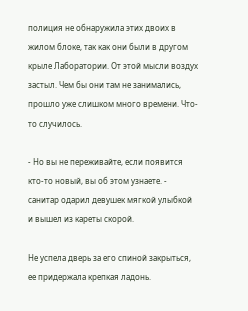полиция не обнаружила этих двоих в жилом блоке, так как они были в другом крыле Лаборатории. От этой мысли воздух застыл. Чем бы они там не занимались, прошло уже слишком много времени. Что-то случилось.

- Но вы не переживайте, если появится кто-то новый, вы об этом узнаете. - санитар одарил девушек мягкой улыбкой и вышел из кареты скорой.

Не успела дверь за его спиной закрыться, ее придержала крепкая ладонь.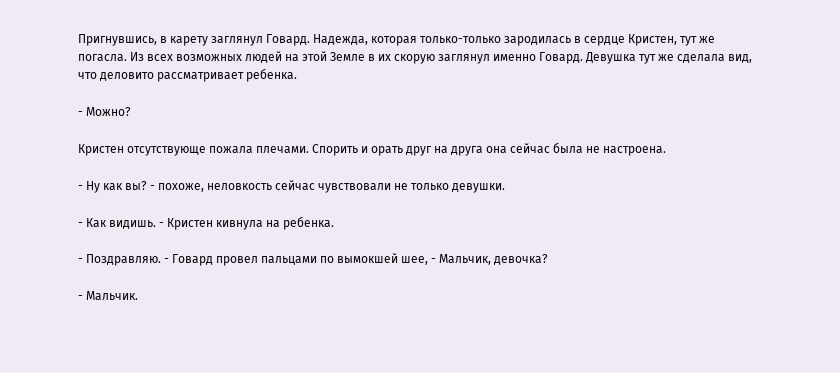Пригнувшись, в карету заглянул Говард. Надежда, которая только-только зародилась в сердце Кристен, тут же погасла. Из всех возможных людей на этой Земле в их скорую заглянул именно Говард. Девушка тут же сделала вид, что деловито рассматривает ребенка.

- Можно?

Кристен отсутствующе пожала плечами. Спорить и орать друг на друга она сейчас была не настроена.

- Ну как вы? - похоже, неловкость сейчас чувствовали не только девушки.

- Как видишь. - Кристен кивнула на ребенка.

- Поздравляю. - Говард провел пальцами по вымокшей шее, - Мальчик, девочка?

- Мальчик.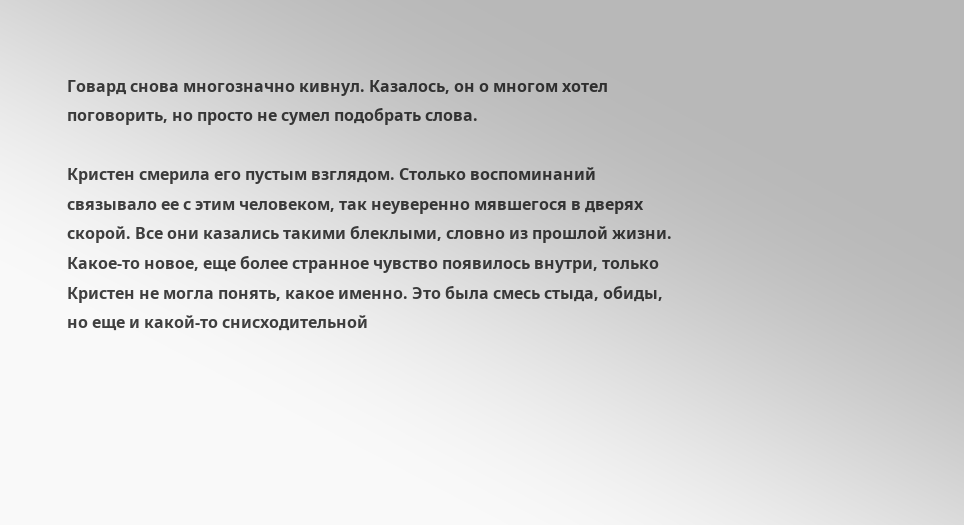Говард снова многозначно кивнул. Казалось, он о многом хотел поговорить, но просто не сумел подобрать слова.

Кристен смерила его пустым взглядом. Столько воспоминаний связывало ее с этим человеком, так неуверенно мявшегося в дверях скорой. Все они казались такими блеклыми, словно из прошлой жизни. Какое-то новое, еще более странное чувство появилось внутри, только Кристен не могла понять, какое именно. Это была смесь стыда, обиды, но еще и какой-то снисходительной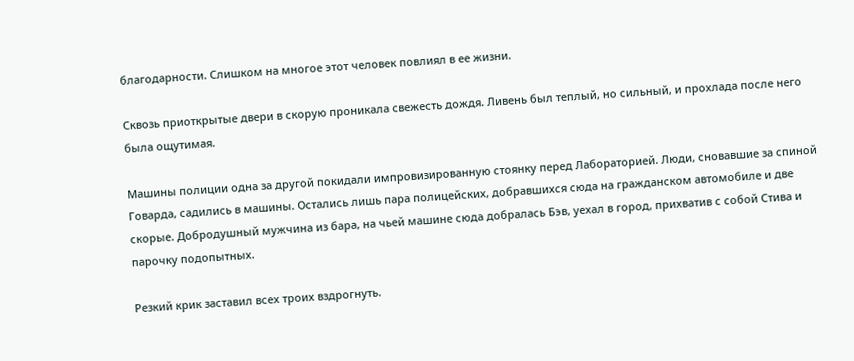благодарности. Слишком на многое этот человек повлиял в ее жизни.

Сквозь приоткрытые двери в скорую проникала свежесть дождя. Ливень был теплый, но сильный, и прохлада после него была ощутимая.

Машины полиции одна за другой покидали импровизированную стоянку перед Лабораторией. Люди, сновавшие за спиной Говарда, садились в машины. Остались лишь пара полицейских, добравшихся сюда на гражданском автомобиле и две скорые. Добродушный мужчина из бара, на чьей машине сюда добралась Бэв, уехал в город, прихватив с собой Стива и парочку подопытных.

Резкий крик заставил всех троих вздрогнуть.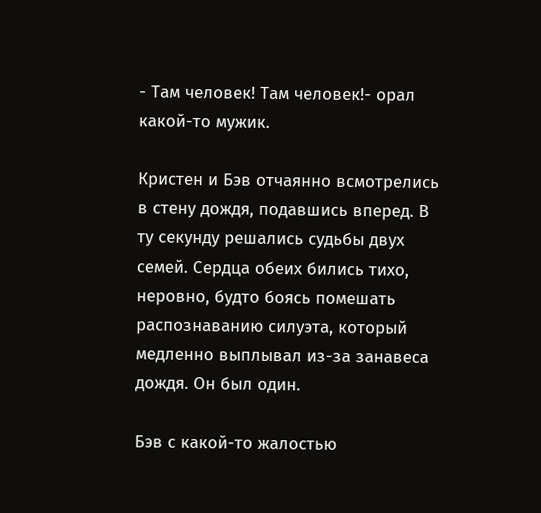- Там человек! Там человек!- орал какой-то мужик.

Кристен и Бэв отчаянно всмотрелись в стену дождя, подавшись вперед. В ту секунду решались судьбы двух семей. Сердца обеих бились тихо, неровно, будто боясь помешать распознаванию силуэта, который медленно выплывал из-за занавеса дождя. Он был один.

Бэв с какой-то жалостью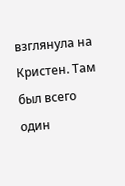взглянула на Кристен. Там был всего один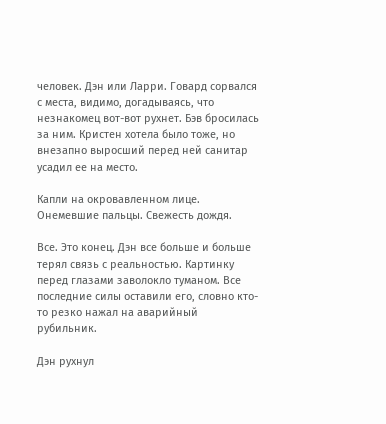человек. Дэн или Ларри. Говард сорвался с места, видимо, догадываясь, что незнакомец вот-вот рухнет. Бэв бросилась за ним. Кристен хотела было тоже, но внезапно выросший перед ней санитар усадил ее на место.

Капли на окровавленном лице. Онемевшие пальцы. Свежесть дождя.

Все. Это конец. Дэн все больше и больше терял связь с реальностью. Картинку перед глазами заволокло туманом. Все последние силы оставили его, словно кто-то резко нажал на аварийный рубильник.

Дэн рухнул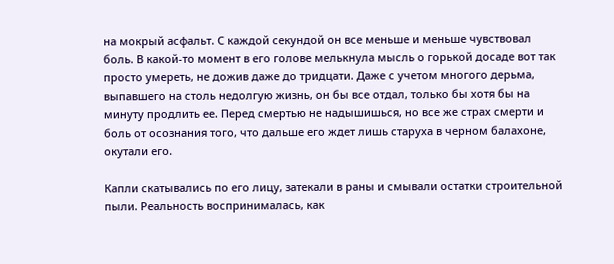на мокрый асфальт. С каждой секундой он все меньше и меньше чувствовал боль. В какой-то момент в его голове мелькнула мысль о горькой досаде вот так просто умереть, не дожив даже до тридцати. Даже с учетом многого дерьма, выпавшего на столь недолгую жизнь, он бы все отдал, только бы хотя бы на минуту продлить ее. Перед смертью не надышишься, но все же страх смерти и боль от осознания того, что дальше его ждет лишь старуха в черном балахоне, окутали его.

Капли скатывались по его лицу, затекали в раны и смывали остатки строительной пыли. Реальность воспринималась, как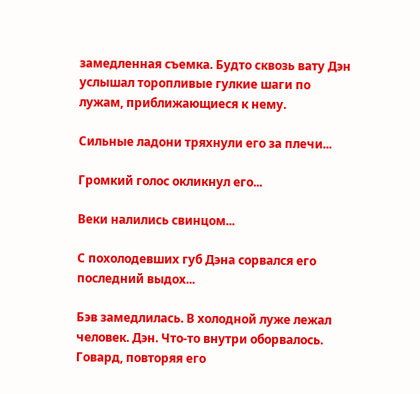замедленная съемка. Будто сквозь вату Дэн услышал торопливые гулкие шаги по лужам, приближающиеся к нему.

Сильные ладони тряхнули его за плечи...

Громкий голос окликнул его...

Веки налились свинцом...

С похолодевших губ Дэна сорвался его последний выдох...

Бэв замедлилась. В холодной луже лежал человек. Дэн. Что-то внутри оборвалось. Говард, повторяя его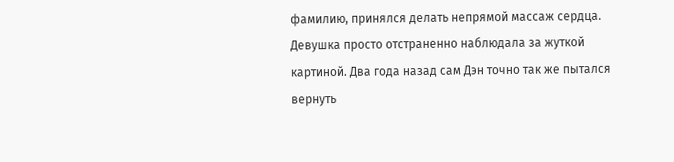фамилию, принялся делать непрямой массаж сердца. Девушка просто отстраненно наблюдала за жуткой картиной. Два года назад сам Дэн точно так же пытался вернуть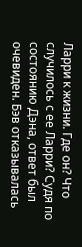Ларри к жизни. Где он? Что случилось с ее Ларри? Судя по состоянию Дэна, ответ был очевиден. Бэв отказывалась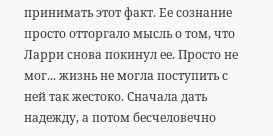принимать этот факт. Ее сознание просто отторгало мысль о том, что Ларри снова покинул ее. Просто не мог... жизнь не могла поступить с ней так жестоко. Сначала дать надежду, а потом бесчеловечно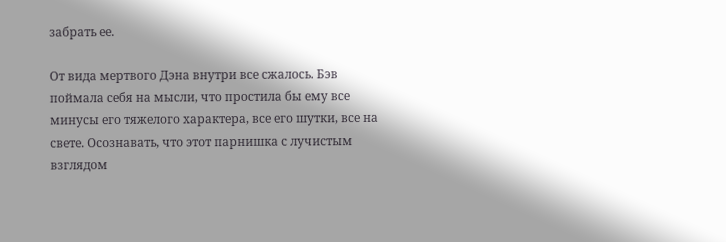забрать ее.

От вида мертвого Дэна внутри все сжалось. Бэв поймала себя на мысли, что простила бы ему все минусы его тяжелого характера, все его шутки, все на свете. Осознавать, что этот парнишка с лучистым взглядом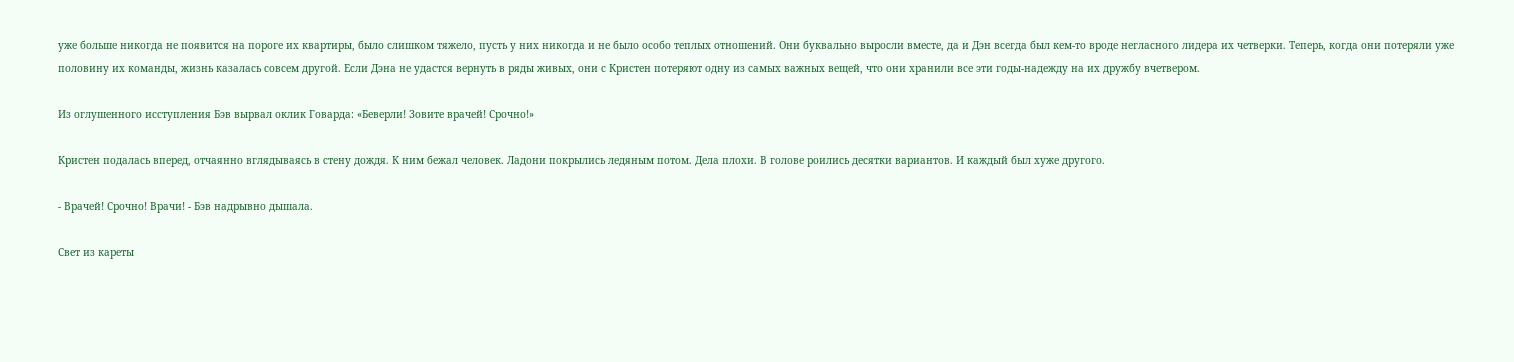уже больше никогда не появится на пороге их квартиры, было слишком тяжело, пусть у них никогда и не было особо теплых отношений. Они буквально выросли вместе, да и Дэн всегда был кем-то вроде негласного лидера их четверки. Теперь, когда они потеряли уже половину их команды, жизнь казалась совсем другой. Если Дэна не удастся вернуть в ряды живых, они с Кристен потеряют одну из самых важных вещей, что они хранили все эти годы-надежду на их дружбу вчетвером.

Из оглушенного исступления Бэв вырвал оклик Говарда: «Беверли! Зовите врачей! Срочно!»

Кристен подалась вперед, отчаянно вглядываясь в стену дождя. К ним бежал человек. Ладони покрылись ледяным потом. Дела плохи. В голове роились десятки вариантов. И каждый был хуже другого.

- Врачей! Срочно! Врачи! - Бэв надрывно дышала.

Свет из кареты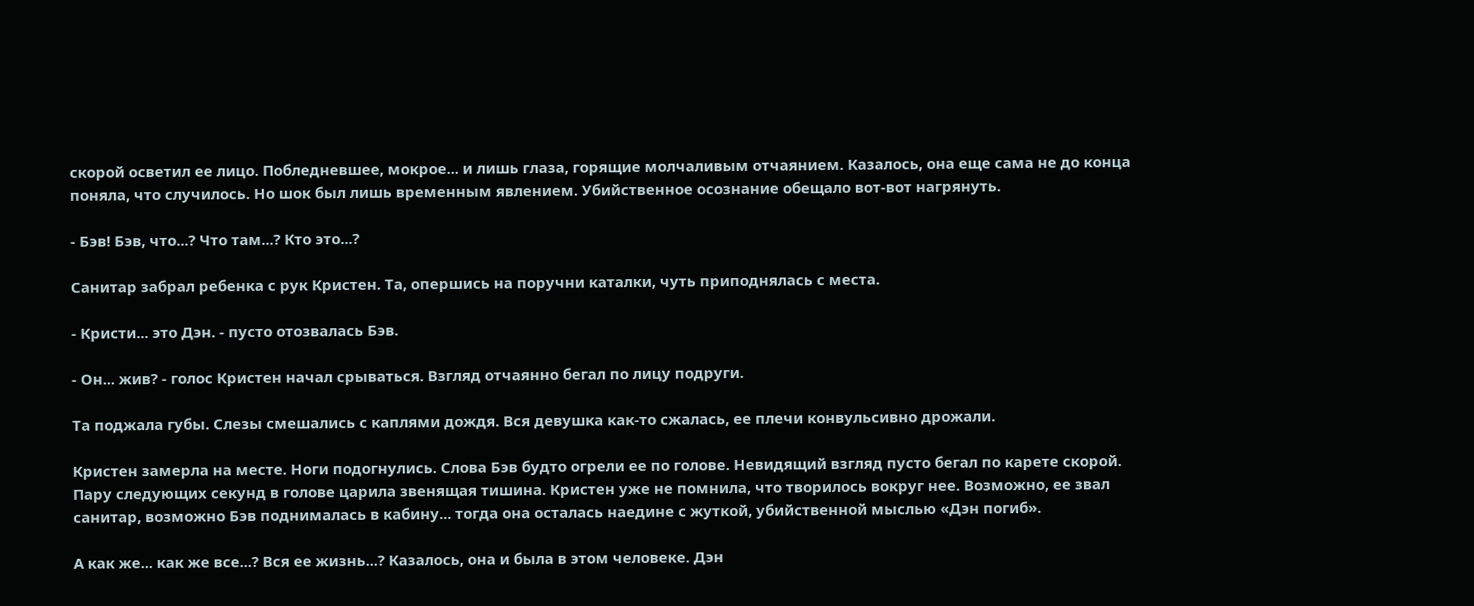скорой осветил ее лицо. Побледневшее, мокрое... и лишь глаза, горящие молчаливым отчаянием. Казалось, она еще сама не до конца поняла, что случилось. Но шок был лишь временным явлением. Убийственное осознание обещало вот-вот нагрянуть.

- Бэв! Бэв, что...? Что там...? Кто это...?

Санитар забрал ребенка с рук Кристен. Та, опершись на поручни каталки, чуть приподнялась с места.

- Кристи... это Дэн. - пусто отозвалась Бэв.

- Он... жив? - голос Кристен начал срываться. Взгляд отчаянно бегал по лицу подруги.

Та поджала губы. Слезы смешались с каплями дождя. Вся девушка как-то сжалась, ее плечи конвульсивно дрожали.

Кристен замерла на месте. Ноги подогнулись. Слова Бэв будто огрели ее по голове. Невидящий взгляд пусто бегал по карете скорой. Пару следующих секунд в голове царила звенящая тишина. Кристен уже не помнила, что творилось вокруг нее. Возможно, ее звал санитар, возможно Бэв поднималась в кабину... тогда она осталась наедине с жуткой, убийственной мыслью «Дэн погиб».

А как же... как же все...? Вся ее жизнь...? Казалось, она и была в этом человеке. Дэн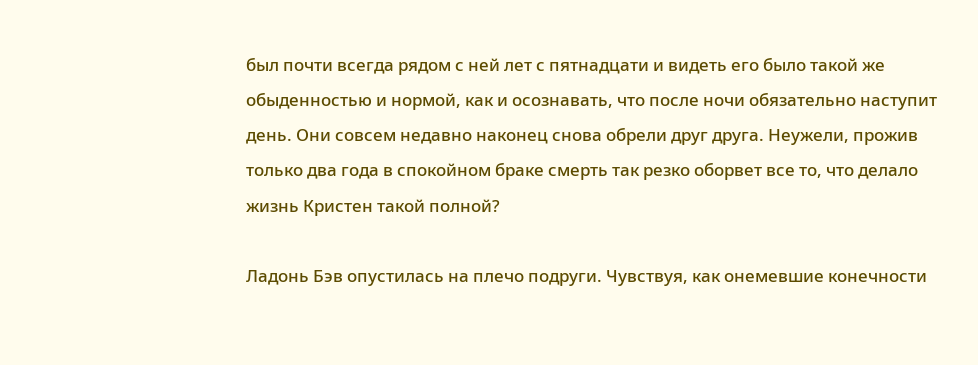был почти всегда рядом с ней лет с пятнадцати и видеть его было такой же обыденностью и нормой, как и осознавать, что после ночи обязательно наступит день. Они совсем недавно наконец снова обрели друг друга. Неужели, прожив только два года в спокойном браке смерть так резко оборвет все то, что делало жизнь Кристен такой полной?

Ладонь Бэв опустилась на плечо подруги. Чувствуя, как онемевшие конечности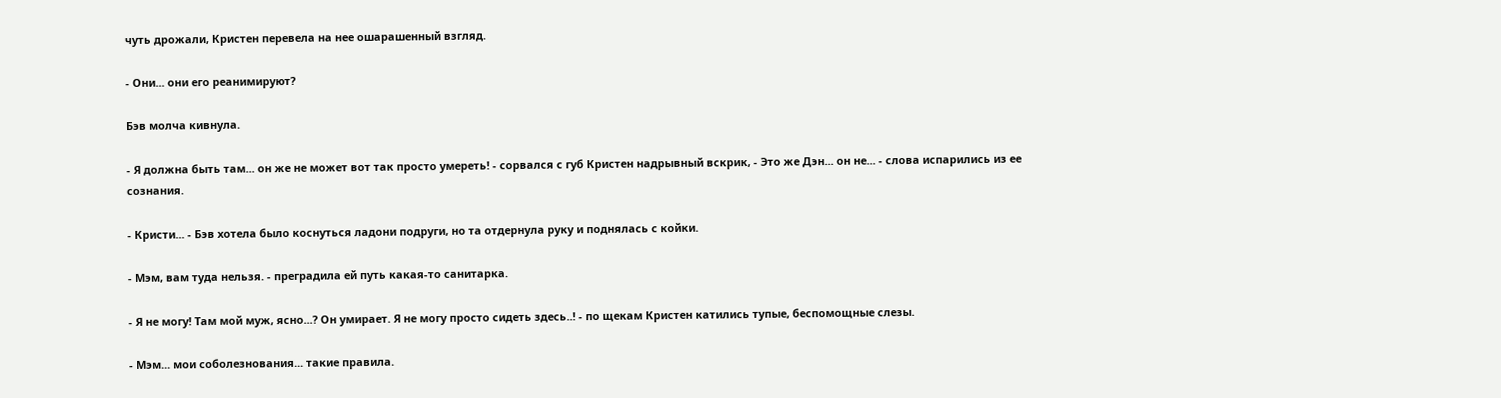чуть дрожали, Кристен перевела на нее ошарашенный взгляд.

- Они... они его реанимируют?

Бэв молча кивнула.

- Я должна быть там... он же не может вот так просто умереть! - сорвался с губ Кристен надрывный вскрик, - Это же Дэн... он не... - слова испарились из ее сознания.

- Кристи... - Бэв хотела было коснуться ладони подруги, но та отдернула руку и поднялась с койки.

- Мэм, вам туда нельзя. - преградила ей путь какая-то санитарка.

- Я не могу! Там мой муж, ясно...? Он умирает. Я не могу просто сидеть здесь..! - по щекам Кристен катились тупые, беспомощные слезы.

- Мэм... мои соболезнования... такие правила.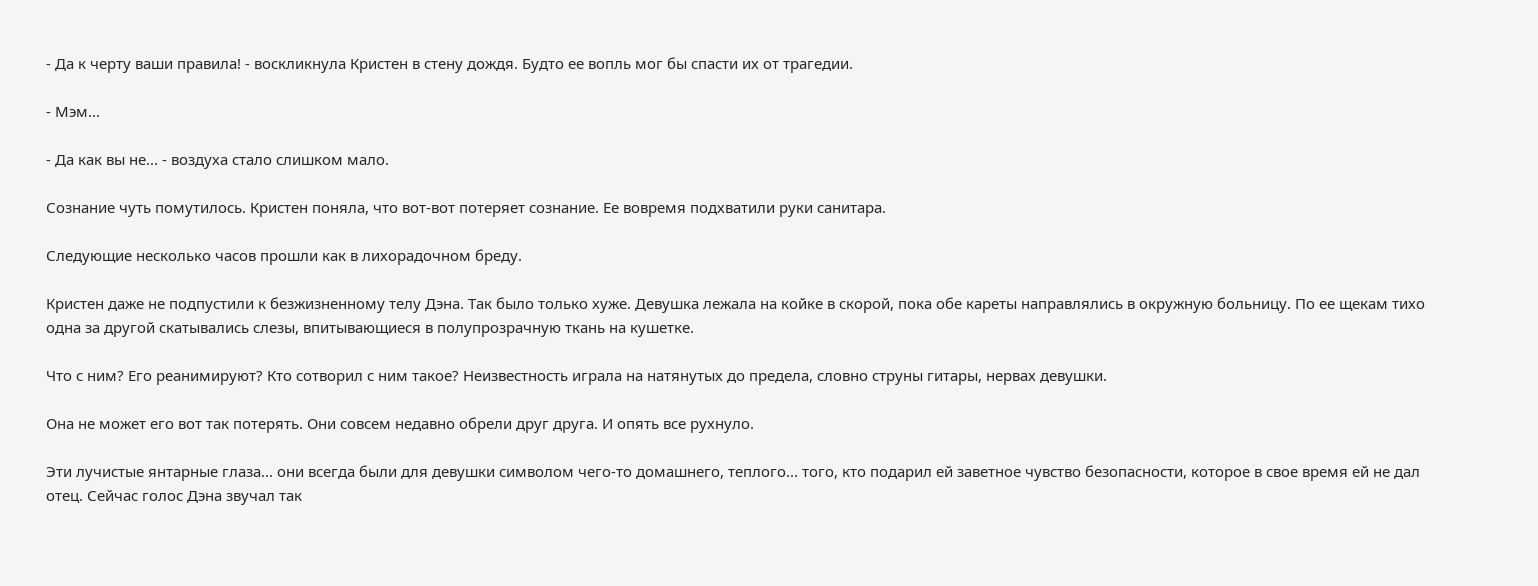- Да к черту ваши правила! - воскликнула Кристен в стену дождя. Будто ее вопль мог бы спасти их от трагедии.

- Мэм...

- Да как вы не... - воздуха стало слишком мало.

Сознание чуть помутилось. Кристен поняла, что вот-вот потеряет сознание. Ее вовремя подхватили руки санитара.

Следующие несколько часов прошли как в лихорадочном бреду.

Кристен даже не подпустили к безжизненному телу Дэна. Так было только хуже. Девушка лежала на койке в скорой, пока обе кареты направлялись в окружную больницу. По ее щекам тихо одна за другой скатывались слезы, впитывающиеся в полупрозрачную ткань на кушетке.

Что с ним? Его реанимируют? Кто сотворил с ним такое? Неизвестность играла на натянутых до предела, словно струны гитары, нервах девушки.

Она не может его вот так потерять. Они совсем недавно обрели друг друга. И опять все рухнуло.

Эти лучистые янтарные глаза... они всегда были для девушки символом чего-то домашнего, теплого... того, кто подарил ей заветное чувство безопасности, которое в свое время ей не дал отец. Сейчас голос Дэна звучал так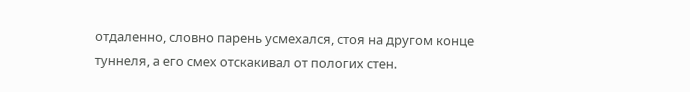отдаленно, словно парень усмехался, стоя на другом конце туннеля, а его смех отскакивал от пологих стен.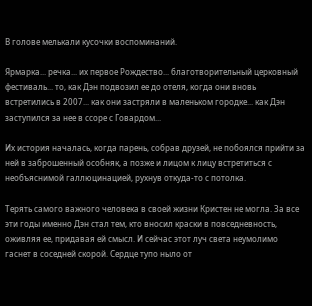В голове мелькали кусочки воспоминаний.

Ярмарка... речка... их первое Рождество... благотворительный церковный фестиваль... то, как Дэн подвозил ее до отеля, когда они вновь встретились в 2007... как они застряли в маленьком городке... как Дэн заступился за нее в ссоре с Говардом...

Их история началась, когда парень, собрав друзей, не побоялся прийти за ней в заброшенный особняк, а позже и лицом к лицу встретиться с необъяснимой галлюцинацией, рухнув откуда-то с потолка.

Терять самого важного человека в своей жизни Кристен не могла. За все эти годы именно Дэн стал тем, кто вносил краски в повседневность, оживляя ее, придавая ей смысл. И сейчас этот луч света неумолимо гаснет в соседней скорой. Сердце тупо ныло от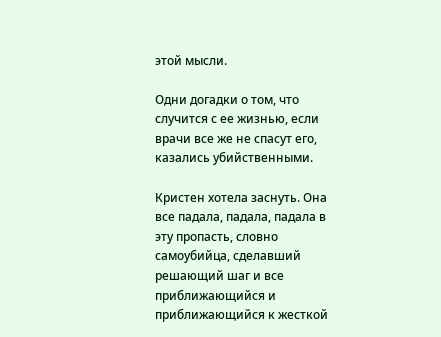этой мысли.

Одни догадки о том, что случится с ее жизнью, если врачи все же не спасут его, казались убийственными.

Кристен хотела заснуть. Она все падала, падала, падала в эту пропасть, словно самоубийца, сделавший решающий шаг и все приближающийся и приближающийся к жесткой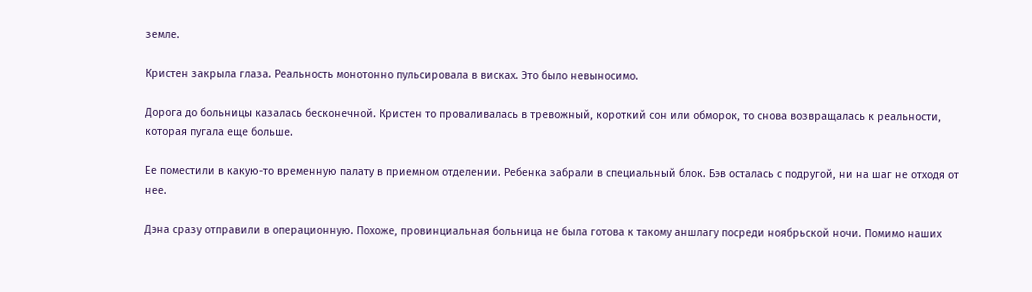земле.

Кристен закрыла глаза. Реальность монотонно пульсировала в висках. Это было невыносимо.

Дорога до больницы казалась бесконечной. Кристен то проваливалась в тревожный, короткий сон или обморок, то снова возвращалась к реальности, которая пугала еще больше.

Ее поместили в какую-то временную палату в приемном отделении. Ребенка забрали в специальный блок. Бэв осталась с подругой, ни на шаг не отходя от нее.

Дэна сразу отправили в операционную. Похоже, провинциальная больница не была готова к такому аншлагу посреди ноябрьской ночи. Помимо наших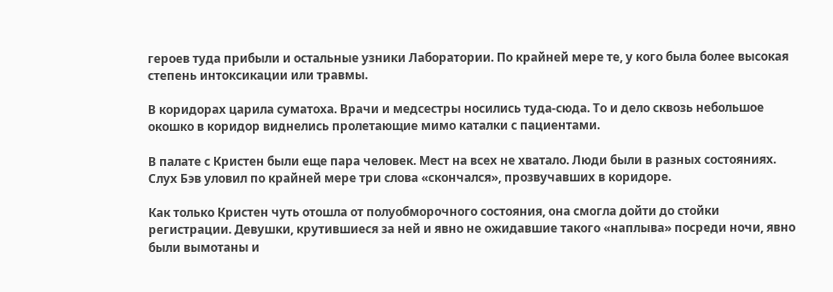героев туда прибыли и остальные узники Лаборатории. По крайней мере те, у кого была более высокая степень интоксикации или травмы.

В коридорах царила суматоха. Врачи и медсестры носились туда-сюда. То и дело сквозь небольшое окошко в коридор виднелись пролетающие мимо каталки с пациентами.

В палате с Кристен были еще пара человек. Мест на всех не хватало. Люди были в разных состояниях. Слух Бэв уловил по крайней мере три слова «скончался», прозвучавших в коридоре.

Как только Кристен чуть отошла от полуобморочного состояния, она смогла дойти до стойки регистрации. Девушки, крутившиеся за ней и явно не ожидавшие такого «наплыва» посреди ночи, явно были вымотаны и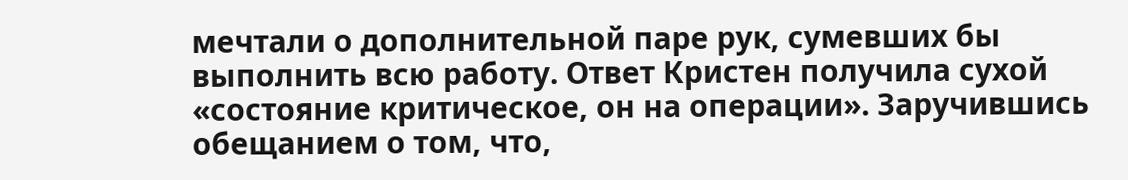мечтали о дополнительной паре рук, сумевших бы выполнить всю работу. Ответ Кристен получила сухой «состояние критическое, он на операции». Заручившись обещанием о том, что,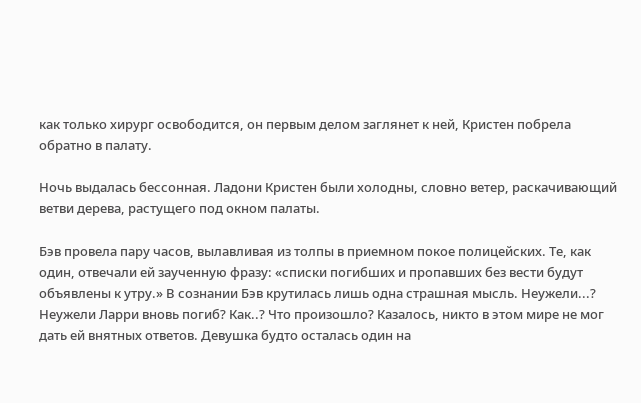как только хирург освободится, он первым делом заглянет к ней, Кристен побрела обратно в палату.

Ночь выдалась бессонная. Ладони Кристен были холодны, словно ветер, раскачивающий ветви дерева, растущего под окном палаты.

Бэв провела пару часов, вылавливая из толпы в приемном покое полицейских. Те, как один, отвечали ей заученную фразу: «списки погибших и пропавших без вести будут объявлены к утру.» В сознании Бэв крутилась лишь одна страшная мысль. Неужели...? Неужели Ларри вновь погиб? Как..? Что произошло? Казалось, никто в этом мире не мог дать ей внятных ответов. Девушка будто осталась один на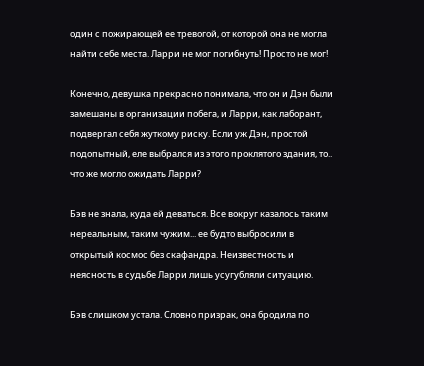один с пожирающей ее тревогой, от которой она не могла найти себе места. Ларри не мог погибнуть! Просто не мог!

Конечно, девушка прекрасно понимала, что он и Дэн были замешаны в организации побега, и Ларри, как лаборант, подвергал себя жуткому риску. Если уж Дэн, простой подопытный, еле выбрался из этого проклятого здания, то.. что же могло ожидать Ларри?

Бэв не знала, куда ей деваться. Все вокруг казалось таким нереальным, таким чужим... ее будто выбросили в открытый космос без скафандра. Неизвестность и неясность в судьбе Ларри лишь усугубляли ситуацию.

Бэв слишком устала. Словно призрак, она бродила по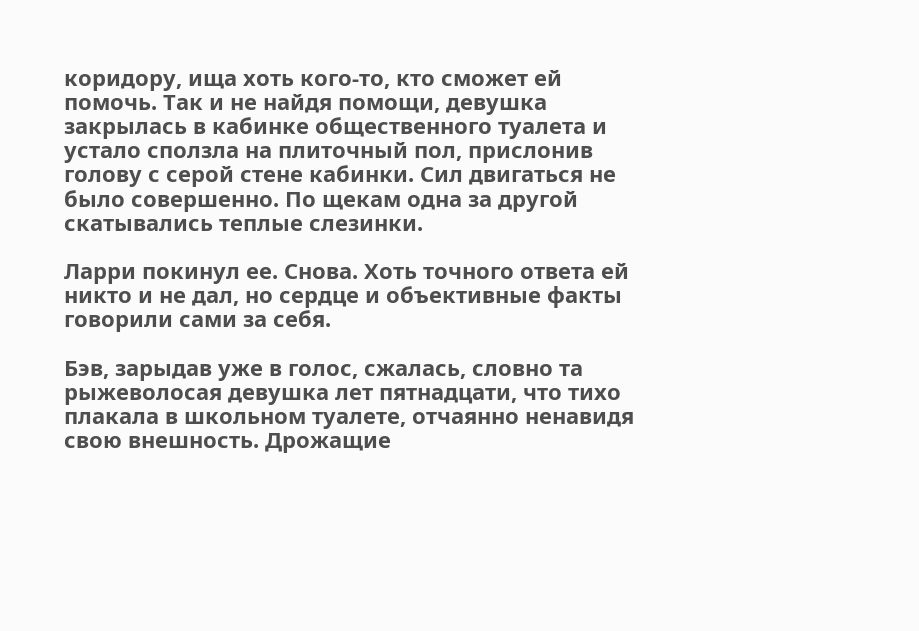коридору, ища хоть кого-то, кто сможет ей помочь. Так и не найдя помощи, девушка закрылась в кабинке общественного туалета и устало сползла на плиточный пол, прислонив голову с серой стене кабинки. Сил двигаться не было совершенно. По щекам одна за другой скатывались теплые слезинки.

Ларри покинул ее. Снова. Хоть точного ответа ей никто и не дал, но сердце и объективные факты говорили сами за себя.

Бэв, зарыдав уже в голос, сжалась, словно та рыжеволосая девушка лет пятнадцати, что тихо плакала в школьном туалете, отчаянно ненавидя свою внешность. Дрожащие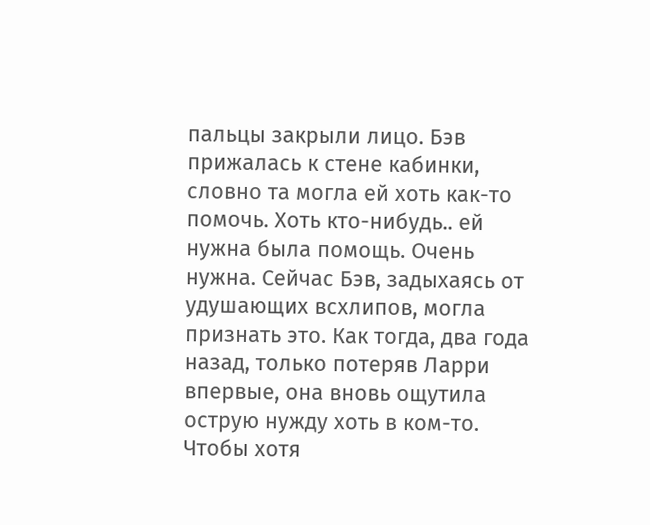пальцы закрыли лицо. Бэв прижалась к стене кабинки, словно та могла ей хоть как-то помочь. Хоть кто-нибудь.. ей нужна была помощь. Очень нужна. Сейчас Бэв, задыхаясь от удушающих всхлипов, могла признать это. Как тогда, два года назад, только потеряв Ларри впервые, она вновь ощутила острую нужду хоть в ком-то. Чтобы хотя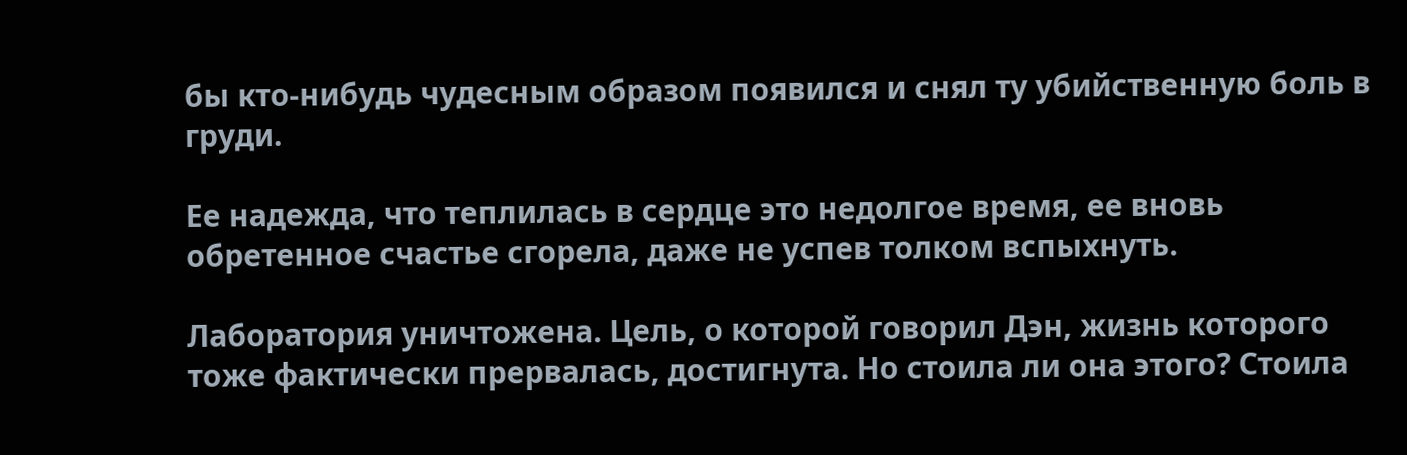бы кто-нибудь чудесным образом появился и снял ту убийственную боль в груди.

Ее надежда, что теплилась в сердце это недолгое время, ее вновь обретенное счастье сгорела, даже не успев толком вспыхнуть.

Лаборатория уничтожена. Цель, о которой говорил Дэн, жизнь которого тоже фактически прервалась, достигнута. Но стоила ли она этого? Стоила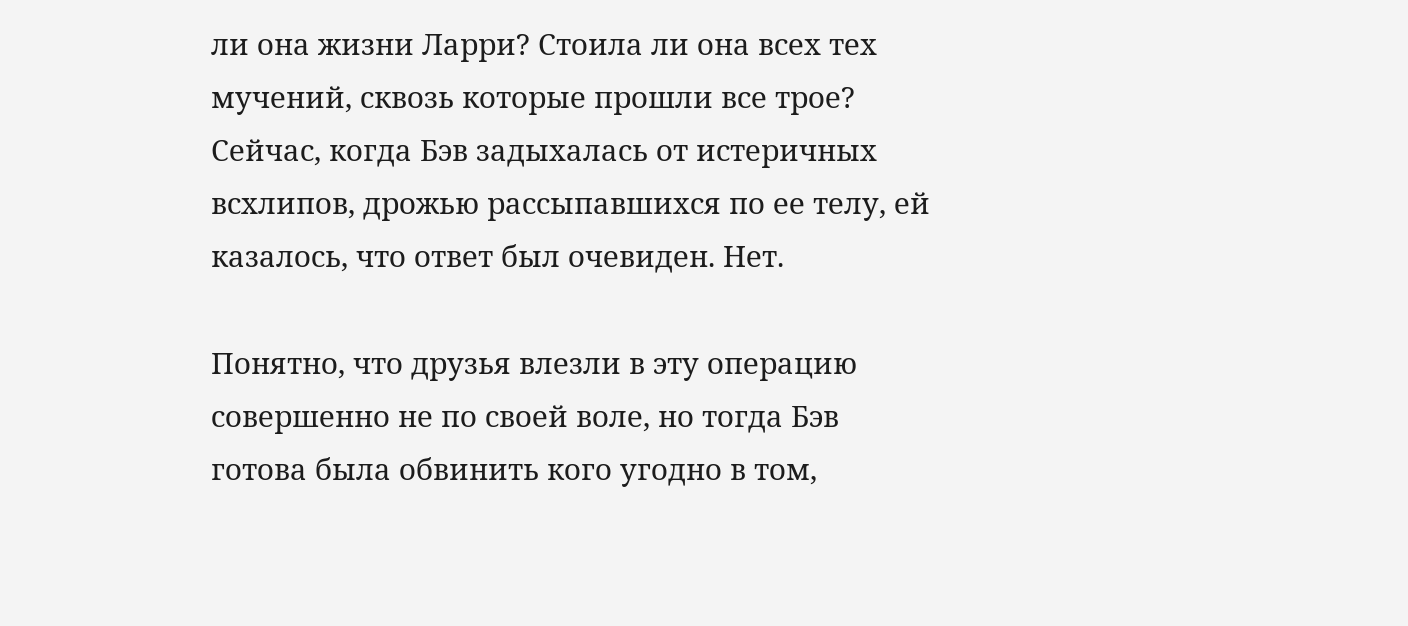ли она жизни Ларри? Стоила ли она всех тех мучений, сквозь которые прошли все трое? Сейчас, когда Бэв задыхалась от истеричных всхлипов, дрожью рассыпавшихся по ее телу, ей казалось, что ответ был очевиден. Нет.

Понятно, что друзья влезли в эту операцию совершенно не по своей воле, но тогда Бэв готова была обвинить кого угодно в том,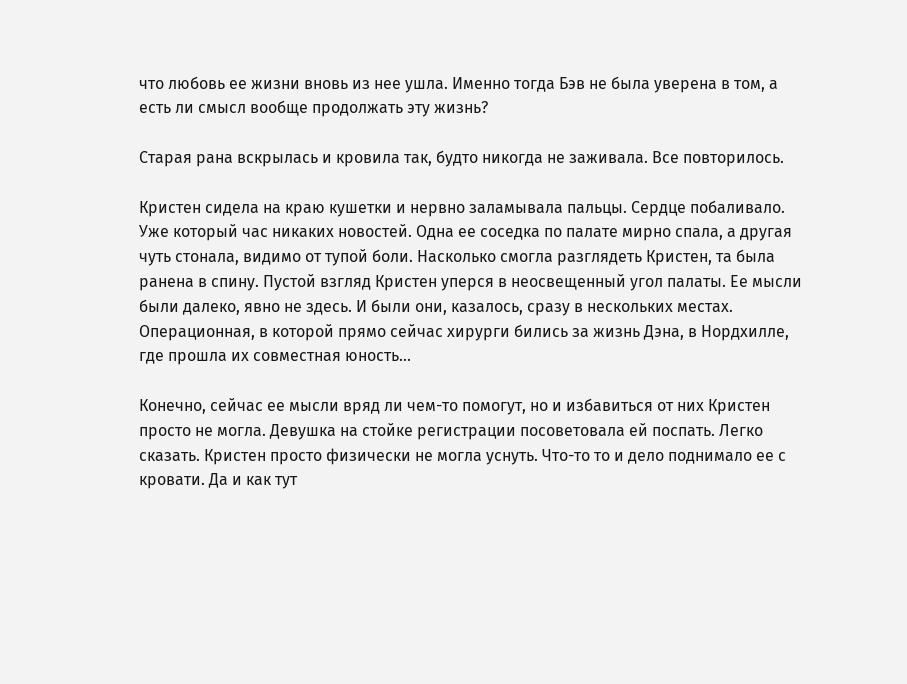что любовь ее жизни вновь из нее ушла. Именно тогда Бэв не была уверена в том, а есть ли смысл вообще продолжать эту жизнь?

Старая рана вскрылась и кровила так, будто никогда не заживала. Все повторилось.

Кристен сидела на краю кушетки и нервно заламывала пальцы. Сердце побаливало. Уже который час никаких новостей. Одна ее соседка по палате мирно спала, а другая чуть стонала, видимо от тупой боли. Насколько смогла разглядеть Кристен, та была ранена в спину. Пустой взгляд Кристен уперся в неосвещенный угол палаты. Ее мысли были далеко, явно не здесь. И были они, казалось, сразу в нескольких местах. Операционная, в которой прямо сейчас хирурги бились за жизнь Дэна, в Нордхилле, где прошла их совместная юность...

Конечно, сейчас ее мысли вряд ли чем-то помогут, но и избавиться от них Кристен просто не могла. Девушка на стойке регистрации посоветовала ей поспать. Легко сказать. Кристен просто физически не могла уснуть. Что-то то и дело поднимало ее с кровати. Да и как тут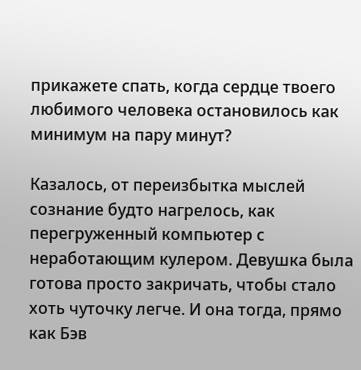прикажете спать, когда сердце твоего любимого человека остановилось как минимум на пару минут?

Казалось, от переизбытка мыслей сознание будто нагрелось, как перегруженный компьютер с неработающим кулером. Девушка была готова просто закричать, чтобы стало хоть чуточку легче. И она тогда, прямо как Бэв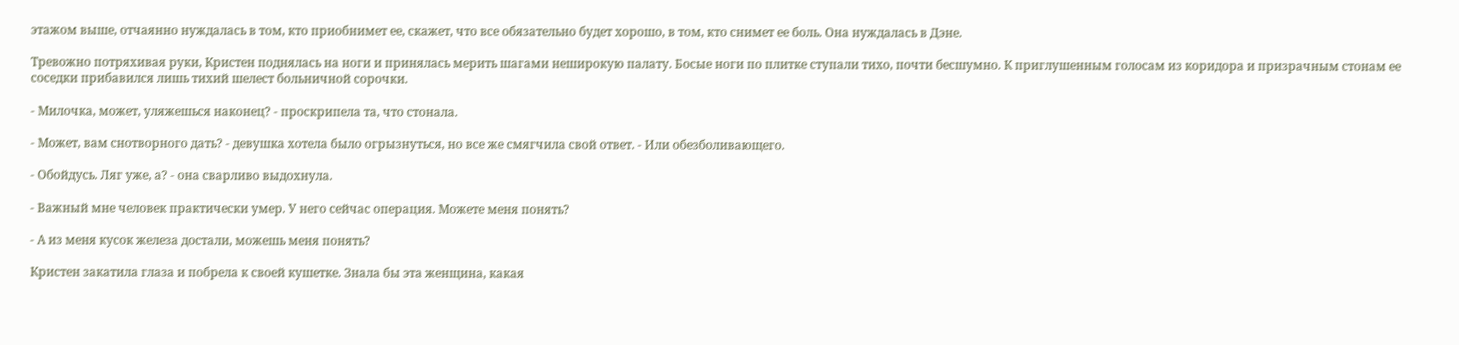этажом выше, отчаянно нуждалась в том, кто приобнимет ее, скажет, что все обязательно будет хорошо, в том, кто снимет ее боль. Она нуждалась в Дэне.

Тревожно потряхивая руки, Кристен поднялась на ноги и принялась мерить шагами неширокую палату. Босые ноги по плитке ступали тихо, почти бесшумно. К приглушенным голосам из коридора и призрачным стонам ее соседки прибавился лишь тихий шелест больничной сорочки.

- Милочка, может, уляжешься наконец? - проскрипела та, что стонала.

- Может, вам снотворного дать? - девушка хотела было огрызнуться, но все же смягчила свой ответ. - Или обезболивающего.

- Обойдусь. Ляг уже, а? - она сварливо выдохнула.

- Важный мне человек практически умер. У него сейчас операция. Можете меня понять?

- А из меня кусок железа достали, можешь меня понять?

Кристен закатила глаза и побрела к своей кушетке. Знала бы эта женщина, какая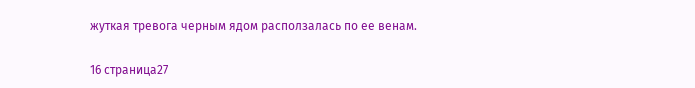жуткая тревога черным ядом расползалась по ее венам.

16 страница27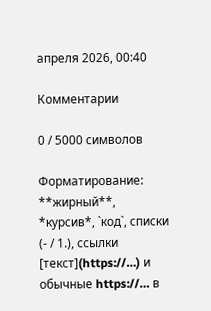апреля 2026, 00:40

Комментарии

0 / 5000 символов

Форматирование: **жирный**, *курсив*, `код`, списки (- / 1.), ссылки [текст](https://…) и обычные https://… в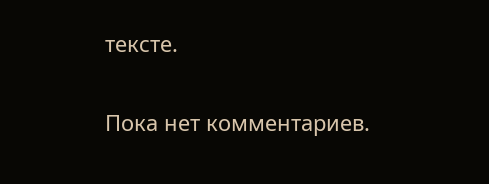тексте.

Пока нет комментариев.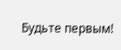Будьте первым!